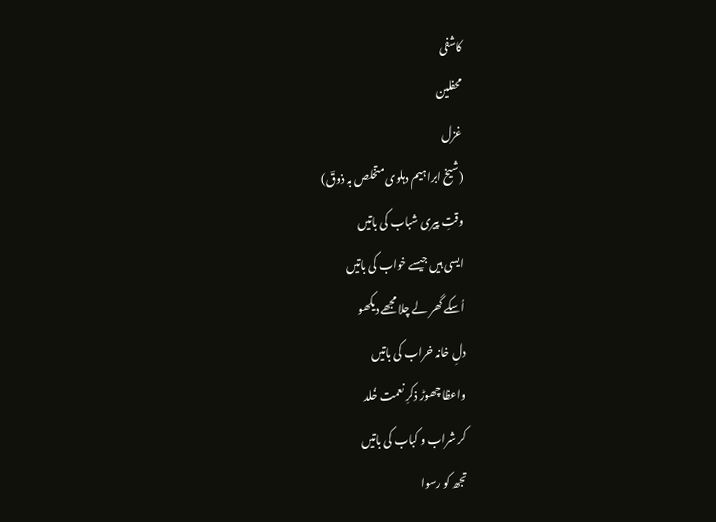کاشفی
محفلین
غزل
(شیخ ابراہیم دہلوی متخلص بہ ذوقؔ)
وقتِ پیری شباب کی باتیں
ایسی ہیں جیسے خواب کی باتیں
اُسکے گھر لے چلا مجھے دیکھو
دلِ خانہ خراب کی باتیں
واعظا چھوڑ ذکرِ نعمت خُلد
کر شراب و کباب کی باتیں
تجھ کو رسوا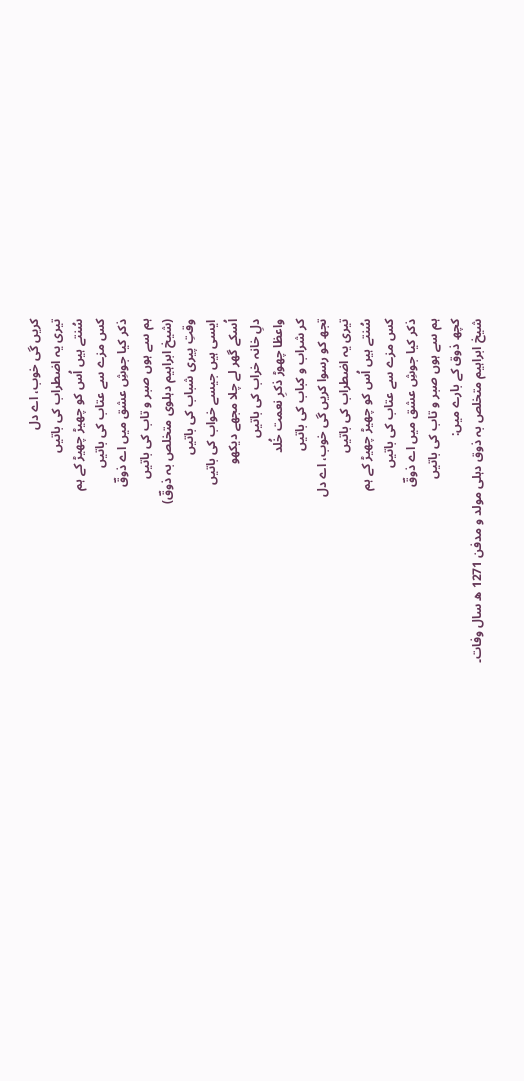کریں گی خوب، اے دل
تیری یہ اضطراب کی باتیں
سُنتے ہیں اُس کو چھیڑ چھیڑ کے ہم
کس مزے سے عتاب کی باتیں
ذکر کیا جوشِ عشق میں اے ذوقؔ
ہم سے ہوں صبر و تاب کی باتیں
(شیخ ابراہیم دہلوی متخلص بہ ذوقؔ)
وقتِ پیری شباب کی باتیں
ایسی ہیں جیسے خواب کی باتیں
اُسکے گھر لے چلا مجھے دیکھو
دلِ خانہ خراب کی باتیں
واعظا چھوڑ ذکرِ نعمت خُلد
کر شراب و کباب کی باتیں
تجھ کو رسوا کریں گی خوب، اے دل
تیری یہ اضطراب کی باتیں
سُنتے ہیں اُس کو چھیڑ چھیڑ کے ہم
کس مزے سے عتاب کی باتیں
ذکر کیا جوشِ عشق میں اے ذوقؔ
ہم سے ہوں صبر و تاب کی باتیں
کچھ ذوق کے بارے میں:
شیخ ابراہیم متخلص بہ ذوق دہلی مولد و مدفن 1271 ھ سال وفات۔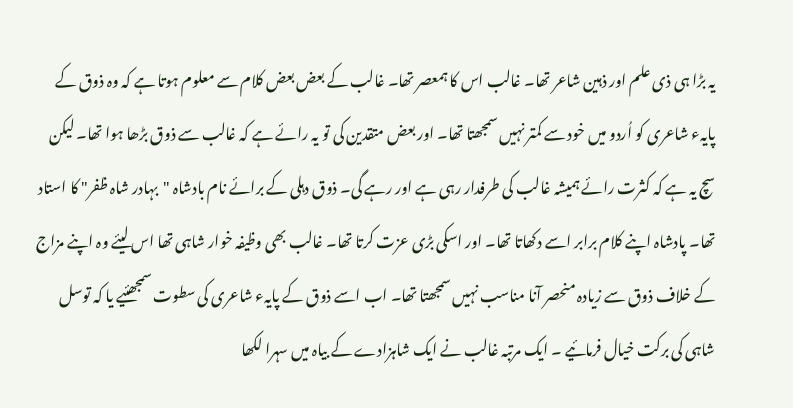یہ بڑا ہی ذی علم اور ذہین شاعر تھا۔ غالب اس کا ہمعصر تھا۔ غالب کے بعض بعض کلام سے معلوم ہوتا ہے کہ وہ ذوق کے پایہء شاعری کو اُردو میں خود سے کمتر نہیں سمجھتا تھا۔ اور بعض متقدین کی تو یہ رائے ہے کہ غالب سے ذوق بڑھا ہوا تھا۔ لیکن سچ یہ ہے کہ کثرت رائے ہمیشہ غالب کی طرفدار رہی ہے اور رہے گی۔ ذوق دہلی کے برائے نام بادشاہ "بہادر شاہ ظفر" کا استاد تھا۔ پادشاہ اپنے کلام برابر اسے دکھاتا تھا۔ اور اسکی بڑی عزت کرتا تھا۔ غالب بھی وظیفہ خوار شاہی تھا اس لیئے وہ اپنے مزاج کے خلاف ذوق سے زیادہ منحصر آنا مناسب نہیں سمجھتا تھا۔ اب اسے ذوق کے پایہء شاعری کی سطوت سمجھئیے یا کہ توسل شاہی کی برکت خیال فرمائیے ۔ ایک مرتبہ غالب نے ایک شاہزادے کے بیاہ میں سہرا لکھا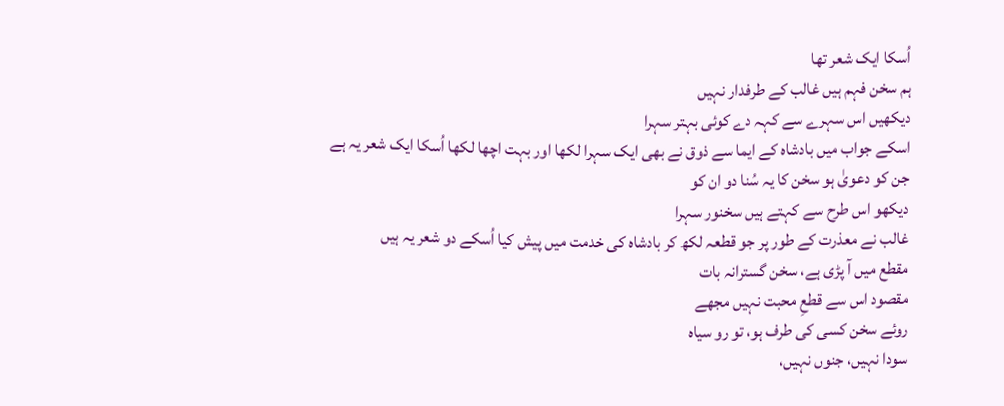اُسکا ایک شعر تھا
ہم سخن فہم ہیں غالب کے طرفدار نہیں
دیکھیں اس سہرے سے کہہ دے کوئی بہتر سہرا
اسکے جواب میں بادشاہ کے ایما سے ذوق نے بھی ایک سہرا لکھا اور بہت اچھا لکھا اُسکا ایک شعر یہ ہے
جن کو دعویٰ ہو سخن کا یہ سُنا دو ان کو
دیکھو اس طرح سے کہتے ہیں سخنور سہرا
غالب نے معذرت کے طور پر جو قطعہ لکھ کر بادشاہ کی خدمت میں پیش کیا اُسکے دو شعر یہ ہیں
مقطع میں آ پڑی ہے، سخن گسترانہ بات
مقصود اس سے قطعِ محبت نہیں مجھے
روئے سخن کسی کی طرف ہو، تو رو سیاہ
سودا نہیں، جنوں نہیں،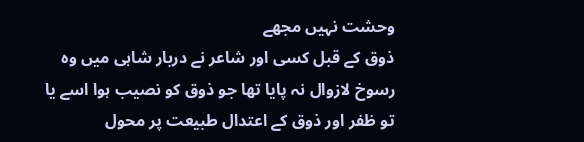وحشت نہیں مجھے
ذوق کے قبل کسی اور شاعر نے دربار شاہی میں وہ رسوخ لازوال نہ پایا تھا جو ذوق کو نصیب ہوا اسے یا تو ظفر اور ذوق کے اعتدال طبیعت پر محول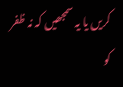کریں یا یہ سمجھیں کہ نہ ظفر کو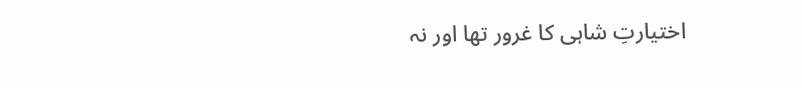اختیارتِ شاہی کا غرور تھا اور نہ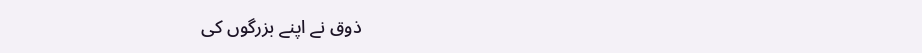ذوق نے اپنے بزرگوں کی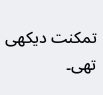تمکنت دیکھی تھی۔